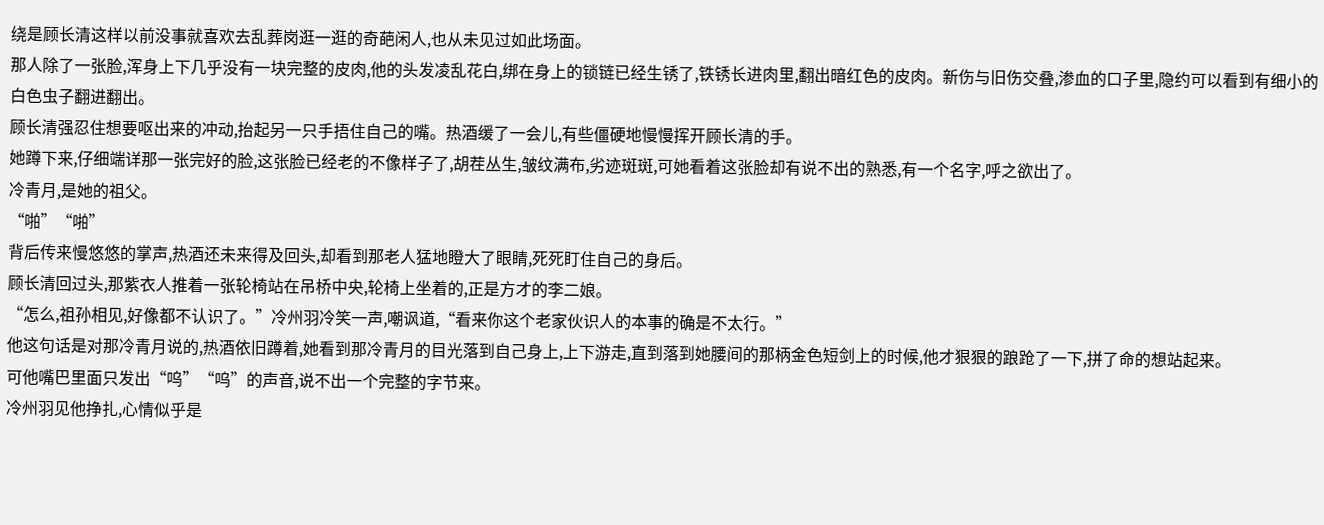绕是顾长清这样以前没事就喜欢去乱葬岗逛一逛的奇葩闲人,也从未见过如此场面。
那人除了一张脸,浑身上下几乎没有一块完整的皮肉,他的头发凌乱花白,绑在身上的锁链已经生锈了,铁锈长进肉里,翻出暗红色的皮肉。新伤与旧伤交叠,渗血的口子里,隐约可以看到有细小的白色虫子翻进翻出。
顾长清强忍住想要呕出来的冲动,抬起另一只手捂住自己的嘴。热酒缓了一会儿,有些僵硬地慢慢挥开顾长清的手。
她蹲下来,仔细端详那一张完好的脸,这张脸已经老的不像样子了,胡茬丛生,皱纹满布,劣迹斑斑,可她看着这张脸却有说不出的熟悉,有一个名字,呼之欲出了。
冷青月,是她的祖父。
“啪”“啪”
背后传来慢悠悠的掌声,热酒还未来得及回头,却看到那老人猛地瞪大了眼睛,死死盯住自己的身后。
顾长清回过头,那紫衣人推着一张轮椅站在吊桥中央,轮椅上坐着的,正是方才的李二娘。
“怎么,祖孙相见,好像都不认识了。”冷州羽冷笑一声,嘲讽道,“看来你这个老家伙识人的本事的确是不太行。”
他这句话是对那冷青月说的,热酒依旧蹲着,她看到那冷青月的目光落到自己身上,上下游走,直到落到她腰间的那柄金色短剑上的时候,他才狠狠的踉跄了一下,拼了命的想站起来。
可他嘴巴里面只发出“呜”“呜”的声音,说不出一个完整的字节来。
冷州羽见他挣扎,心情似乎是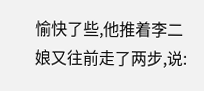愉快了些,他推着李二娘又往前走了两步,说: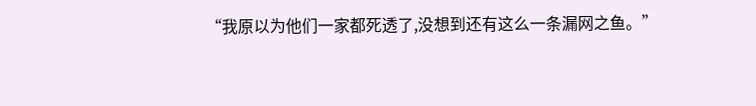“我原以为他们一家都死透了,没想到还有这么一条漏网之鱼。”